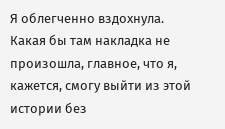Я облегченно вздохнула. Какая бы там накладка не произошла, главное, что я, кажется, смогу выйти из этой истории без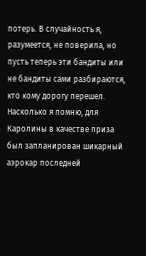потерь. В случайность я, разумеется, не поверила, но пусть теперь эти бандиты или не бандиты сами разбираются, кто кому дорогу перешел.
Насколько я помню, для Каролины в качестве приза был запланирован шикарный аэрокар последней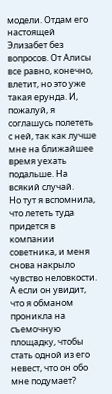модели. Отдам его настоящей Элизабет без вопросов. От Алисы все равно, конечно, влетит, но это уже такая ерунда. И, пожалуй, я соглашусь полететь с ней, так как лучше мне на ближайшее время уехать подальше. На всякий случай.
Но тут я вспомнила, что лететь туда придется в компании советника, и меня снова накрыло чувство неловкости. А если он увидит, что я обманом проникла на съемочную площадку, чтобы стать одной из его невест, что он обо мне подумает?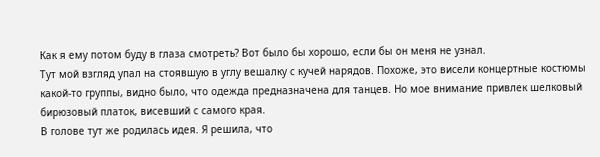Как я ему потом буду в глаза смотреть? Вот было бы хорошо, если бы он меня не узнал.
Тут мой взгляд упал на стоявшую в углу вешалку с кучей нарядов. Похоже, это висели концертные костюмы какой-то группы, видно было, что одежда предназначена для танцев. Но мое внимание привлек шелковый бирюзовый платок, висевший с самого края.
В голове тут же родилась идея. Я решила, что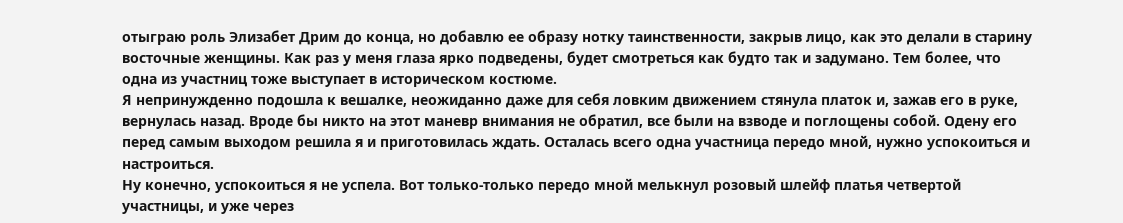отыграю роль Элизабет Дрим до конца, но добавлю ее образу нотку таинственности, закрыв лицо, как это делали в старину восточные женщины. Как раз у меня глаза ярко подведены, будет смотреться как будто так и задумано. Тем более, что одна из участниц тоже выступает в историческом костюме.
Я непринужденно подошла к вешалке, неожиданно даже для себя ловким движением стянула платок и, зажав его в руке, вернулась назад. Вроде бы никто на этот маневр внимания не обратил, все были на взводе и поглощены собой. Одену его перед самым выходом решила я и приготовилась ждать. Осталась всего одна участница передо мной, нужно успокоиться и настроиться.
Ну конечно, успокоиться я не успела. Вот только-только передо мной мелькнул розовый шлейф платья четвертой участницы, и уже через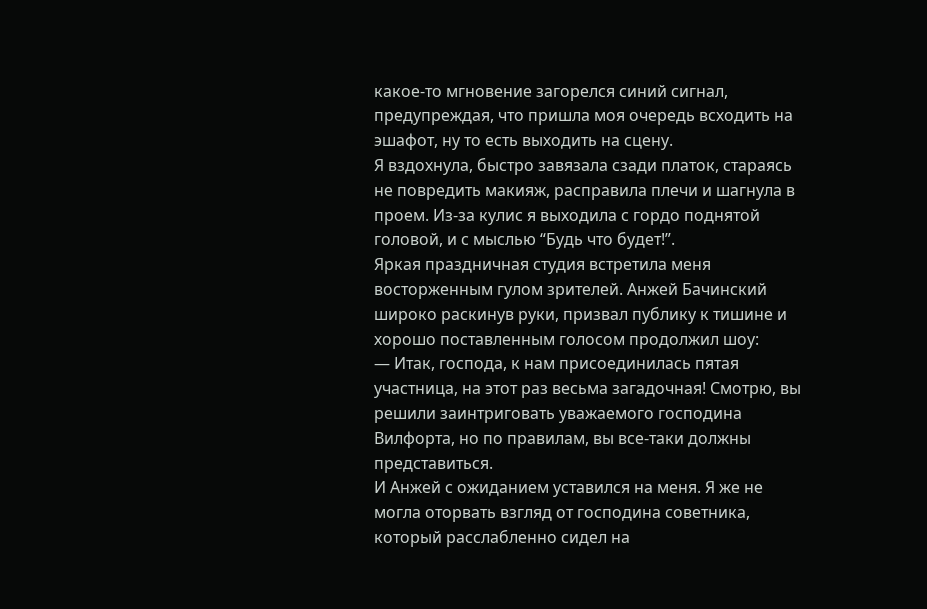какое-то мгновение загорелся синий сигнал, предупреждая, что пришла моя очередь всходить на эшафот, ну то есть выходить на сцену.
Я вздохнула, быстро завязала сзади платок, стараясь не повредить макияж, расправила плечи и шагнула в проем. Из-за кулис я выходила с гордо поднятой головой, и с мыслью “Будь что будет!”.
Яркая праздничная студия встретила меня восторженным гулом зрителей. Анжей Бачинский широко раскинув руки, призвал публику к тишине и хорошо поставленным голосом продолжил шоу:
— Итак, господа, к нам присоединилась пятая участница, на этот раз весьма загадочная! Смотрю, вы решили заинтриговать уважаемого господина Вилфорта, но по правилам, вы все-таки должны представиться.
И Анжей с ожиданием уставился на меня. Я же не могла оторвать взгляд от господина советника, который расслабленно сидел на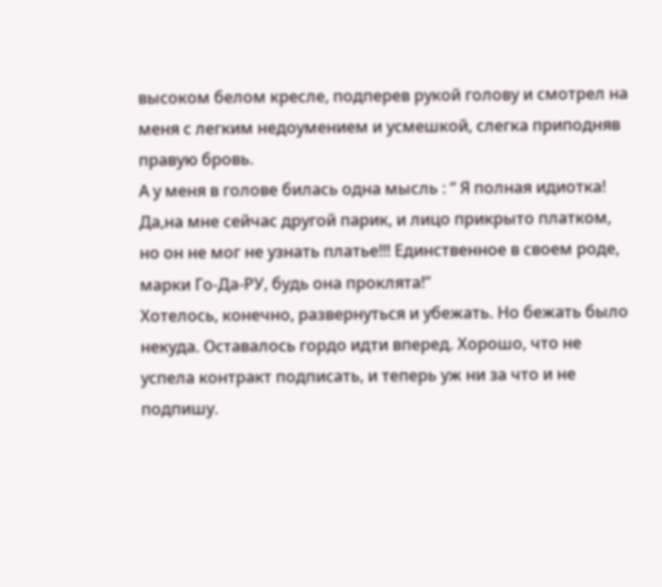высоком белом кресле, подперев рукой голову и смотрел на меня с легким недоумением и усмешкой, слегка приподняв правую бровь.
А у меня в голове билась одна мысль : “ Я полная идиотка! Да,на мне сейчас другой парик, и лицо прикрыто платком, но он не мог не узнать платье!!! Единственное в своем роде, марки Го-Да-РУ, будь она проклята!”
Хотелось, конечно, развернуться и убежать. Но бежать было некуда. Оставалось гордо идти вперед. Хорошо, что не успела контракт подписать, и теперь уж ни за что и не подпишу.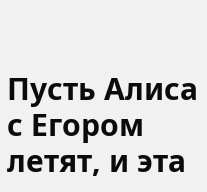Пусть Алиса с Егором летят, и эта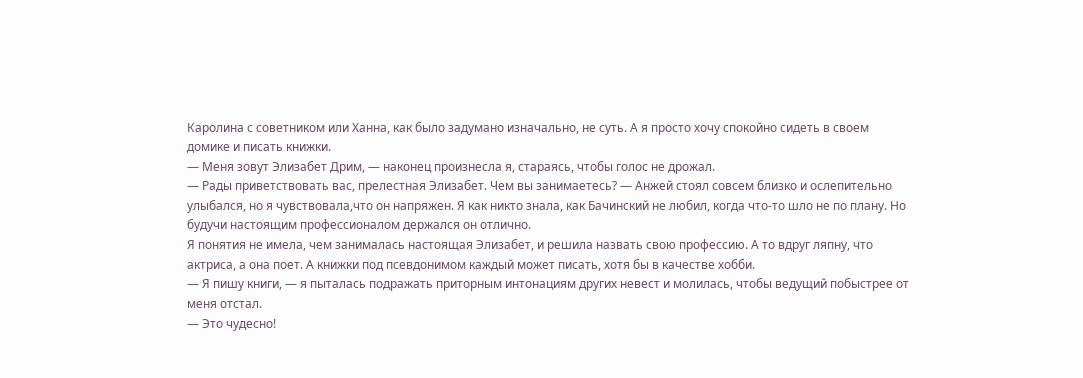Каролина с советником или Ханна, как было задумано изначально, не суть. А я просто хочу спокойно сидеть в своем домике и писать книжки.
— Меня зовут Элизабет Дрим, — наконец произнесла я, стараясь, чтобы голос не дрожал.
— Рады приветствовать вас, прелестная Элизабет. Чем вы занимаетесь? — Анжей стоял совсем близко и ослепительно улыбался, но я чувствовала,что он напряжен. Я как никто знала, как Бачинский не любил, когда что-то шло не по плану. Но будучи настоящим профессионалом держался он отлично.
Я понятия не имела, чем занималась настоящая Элизабет, и решила назвать свою профессию. А то вдруг ляпну, что актриса, а она поет. А книжки под псевдонимом каждый может писать, хотя бы в качестве хобби.
— Я пишу книги, — я пыталась подражать приторным интонациям других невест и молилась, чтобы ведущий побыстрее от меня отстал.
— Это чудесно!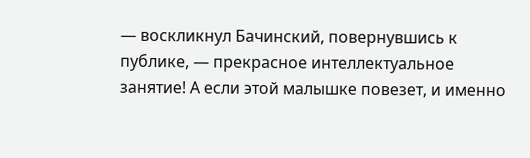— воскликнул Бачинский, повернувшись к публике, — прекрасное интеллектуальное занятие! А если этой малышке повезет, и именно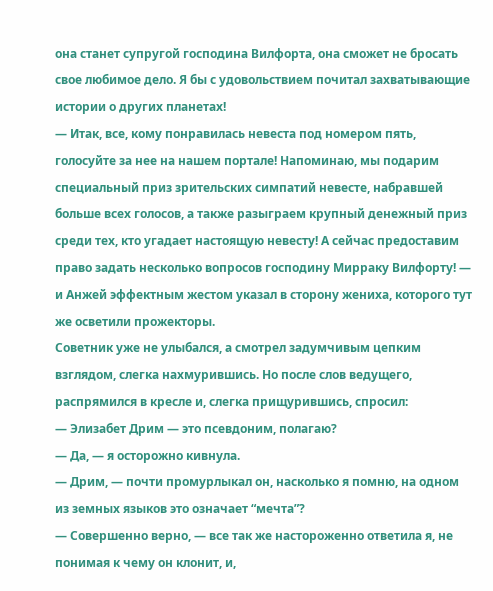она станет супругой господина Вилфорта, она сможет не бросать свое любимое дело. Я бы с удовольствием почитал захватывающие истории о других планетах!
— Итак, все, кому понравилась невеста под номером пять, голосуйте за нее на нашем портале! Напоминаю, мы подарим специальный приз зрительских симпатий невесте, набравшей больше всех голосов, а также разыграем крупный денежный приз среди тех, кто угадает настоящую невесту! А сейчас предоставим право задать несколько вопросов господину Мирраку Вилфорту! — и Анжей эффектным жестом указал в сторону жениха, которого тут же осветили прожекторы.
Советник уже не улыбался, а смотрел задумчивым цепким взглядом, слегка нахмурившись. Но после слов ведущего, распрямился в кресле и, слегка прищурившись, спросил:
— Элизабет Дрим — это псевдоним, полагаю?
— Да, — я осторожно кивнула.
— Дрим, — почти промурлыкал он, насколько я помню, на одном из земных языков это означает “мечта”?
— Совершенно верно, — все так же настороженно ответила я, не понимая к чему он клонит, и,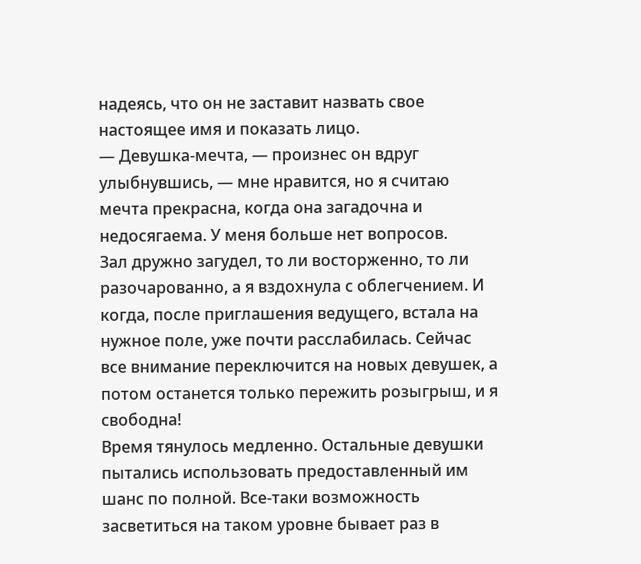надеясь, что он не заставит назвать свое настоящее имя и показать лицо.
— Девушка-мечта, — произнес он вдруг улыбнувшись, — мне нравится, но я считаю мечта прекрасна, когда она загадочна и недосягаема. У меня больше нет вопросов.
Зал дружно загудел, то ли восторженно, то ли разочарованно, а я вздохнула с облегчением. И когда, после приглашения ведущего, встала на нужное поле, уже почти расслабилась. Сейчас все внимание переключится на новых девушек, а потом останется только пережить розыгрыш, и я свободна!
Время тянулось медленно. Остальные девушки пытались использовать предоставленный им шанс по полной. Все-таки возможность засветиться на таком уровне бывает раз в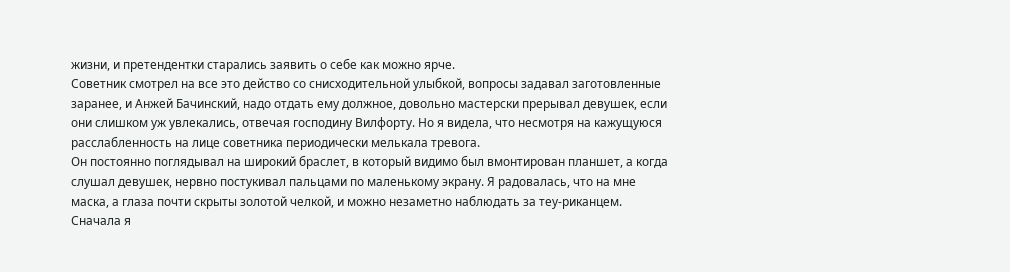жизни, и претендентки старались заявить о себе как можно ярче.
Советник смотрел на все это действо со снисходительной улыбкой, вопросы задавал заготовленные заранее, и Анжей Бачинский, надо отдать ему должное, довольно мастерски прерывал девушек, если они слишком уж увлекались, отвечая господину Вилфорту. Но я видела, что несмотря на кажущуюся расслабленность на лице советника периодически мелькала тревога.
Он постоянно поглядывал на широкий браслет, в который видимо был вмонтирован планшет, а когда слушал девушек, нервно постукивал пальцами по маленькому экрану. Я радовалась, что на мне маска, а глаза почти скрыты золотой челкой, и можно незаметно наблюдать за теу-риканцем. Сначала я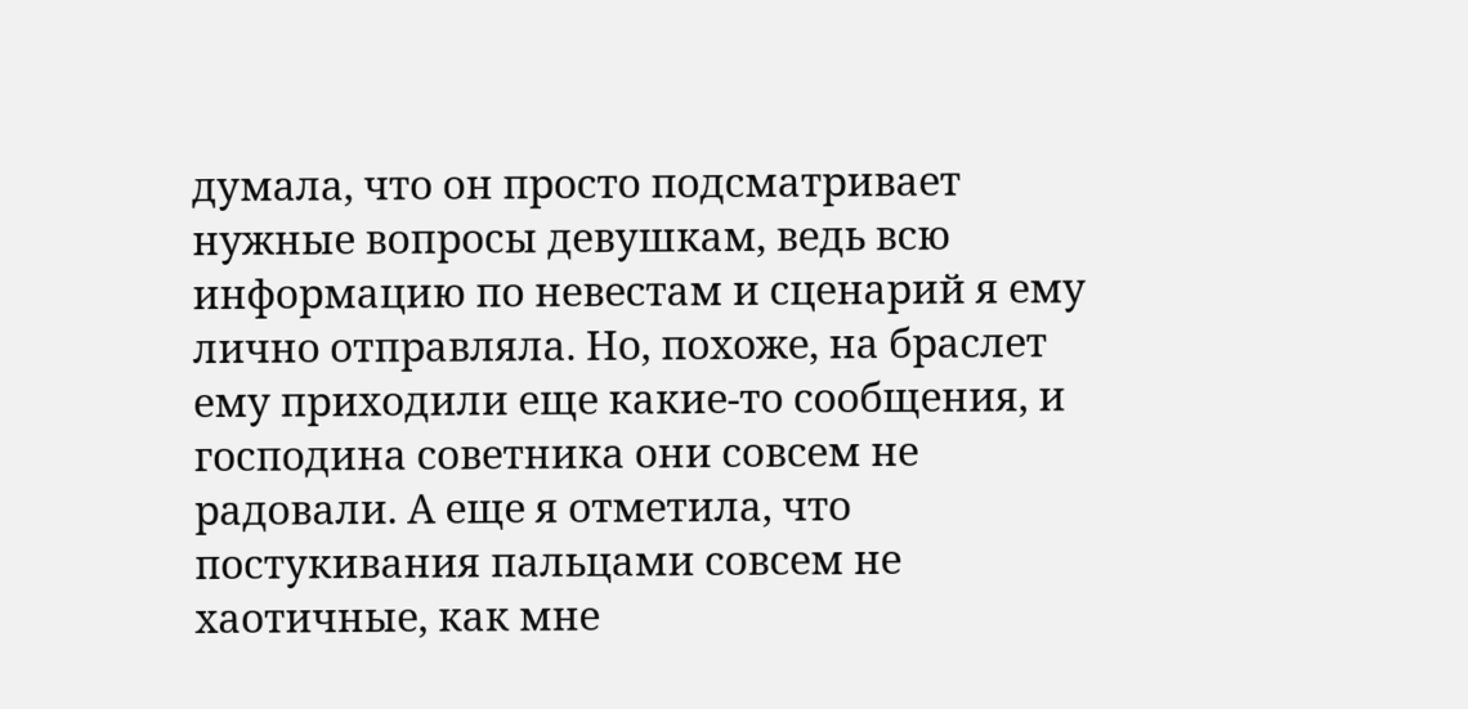думала, что он просто подсматривает нужные вопросы девушкам, ведь всю информацию по невестам и сценарий я ему лично отправляла. Но, похоже, на браслет ему приходили еще какие-то сообщения, и господина советника они совсем не радовали. А еще я отметила, что постукивания пальцами совсем не хаотичные, как мне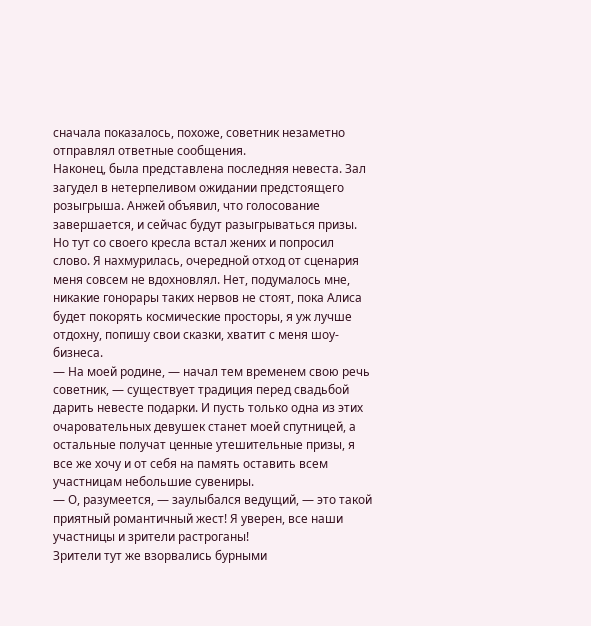сначала показалось, похоже, советник незаметно отправлял ответные сообщения.
Наконец, была представлена последняя невеста. Зал загудел в нетерпеливом ожидании предстоящего розыгрыша. Анжей объявил, что голосование завершается, и сейчас будут разыгрываться призы.
Но тут со своего кресла встал жених и попросил слово. Я нахмурилась, очередной отход от сценария меня совсем не вдохновлял. Нет, подумалось мне, никакие гонорары таких нервов не стоят, пока Алиса будет покорять космические просторы, я уж лучше отдохну, попишу свои сказки, хватит с меня шоу-бизнеса.
— На моей родине, — начал тем временем свою речь советник, — существует традиция перед свадьбой дарить невесте подарки. И пусть только одна из этих очаровательных девушек станет моей спутницей, а остальные получат ценные утешительные призы, я все же хочу и от себя на память оставить всем участницам небольшие сувениры.
— О, разумеется, — заулыбался ведущий, — это такой приятный романтичный жест! Я уверен, все наши участницы и зрители растроганы!
Зрители тут же взорвались бурными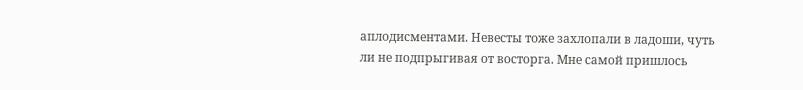аплодисментами. Невесты тоже захлопали в ладоши, чуть ли не подпрыгивая от восторга. Мне самой пришлось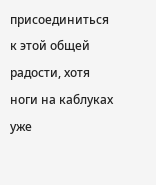присоединиться к этой общей радости, хотя ноги на каблуках уже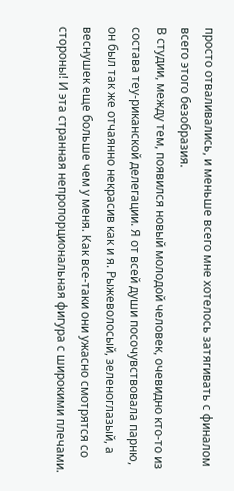просто отваливались, и меньше всего мне хотелось затягивать с финалом всего этого безобразия.
В студии, между тем, появился новый молодой человек, очевидно кто-то из состава теу-риканской делегации. Я от всей души посочувствовала парню, он был так же отчаянно некрасив как и я. Рыжеволосый, зеленоглазый, а веснушек еще больше чем у меня. Как все-таки они ужасно смотрятся со стороны! И эта странная непропорциональная фигура с широкими плечами.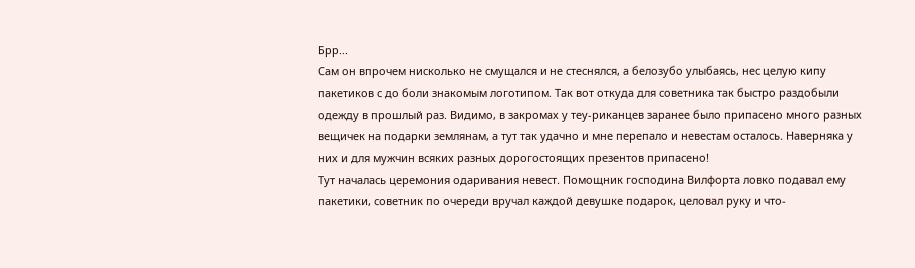Брр...
Сам он впрочем нисколько не смущался и не стеснялся, а белозубо улыбаясь, нес целую кипу пакетиков с до боли знакомым логотипом. Так вот откуда для советника так быстро раздобыли одежду в прошлый раз. Видимо, в закромах у теу-риканцев заранее было припасено много разных вещичек на подарки землянам, а тут так удачно и мне перепало и невестам осталось. Наверняка у них и для мужчин всяких разных дорогостоящих презентов припасено!
Тут началась церемония одаривания невест. Помощник господина Вилфорта ловко подавал ему пакетики, советник по очереди вручал каждой девушке подарок, целовал руку и что-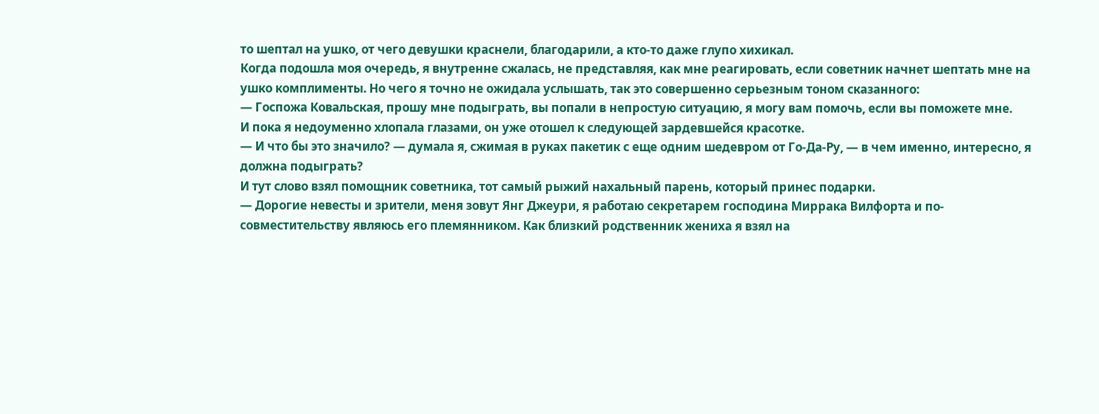то шептал на ушко, от чего девушки краснели, благодарили, а кто-то даже глупо хихикал.
Когда подошла моя очередь, я внутренне сжалась, не представляя, как мне реагировать, если советник начнет шептать мне на ушко комплименты. Но чего я точно не ожидала услышать, так это совершенно серьезным тоном сказанного:
— Госпожа Ковальская, прошу мне подыграть, вы попали в непростую ситуацию, я могу вам помочь, если вы поможете мне.
И пока я недоуменно хлопала глазами, он уже отошел к следующей зардевшейся красотке.
— И что бы это значило? — думала я, сжимая в руках пакетик с еще одним шедевром от Го-Да-Ру, — в чем именно, интересно, я должна подыграть?
И тут слово взял помощник советника, тот самый рыжий нахальный парень, который принес подарки.
— Дорогие невесты и зрители, меня зовут Янг Джеури, я работаю секретарем господина Миррака Вилфорта и по-совместительству являюсь его племянником. Как близкий родственник жениха я взял на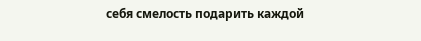себя смелость подарить каждой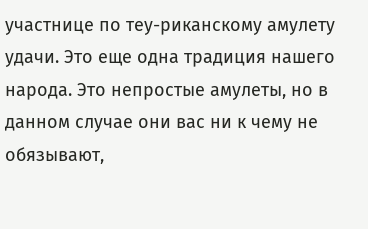участнице по теу-риканскому амулету удачи. Это еще одна традиция нашего народа. Это непростые амулеты, но в данном случае они вас ни к чему не обязывают,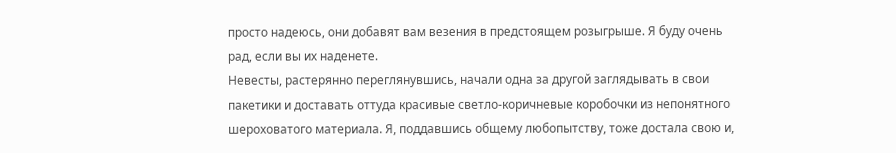просто надеюсь, они добавят вам везения в предстоящем розыгрыше. Я буду очень рад, если вы их наденете.
Невесты, растерянно переглянувшись, начали одна за другой заглядывать в свои пакетики и доставать оттуда красивые светло-коричневые коробочки из непонятного шероховатого материала. Я, поддавшись общему любопытству, тоже достала свою и,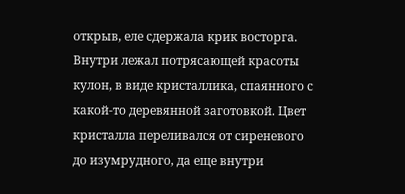открыв, еле сдержала крик восторга. Внутри лежал потрясающей красоты кулон, в виде кристаллика, спаянного с какой-то деревянной заготовкой. Цвет кристалла переливался от сиреневого до изумрудного, да еще внутри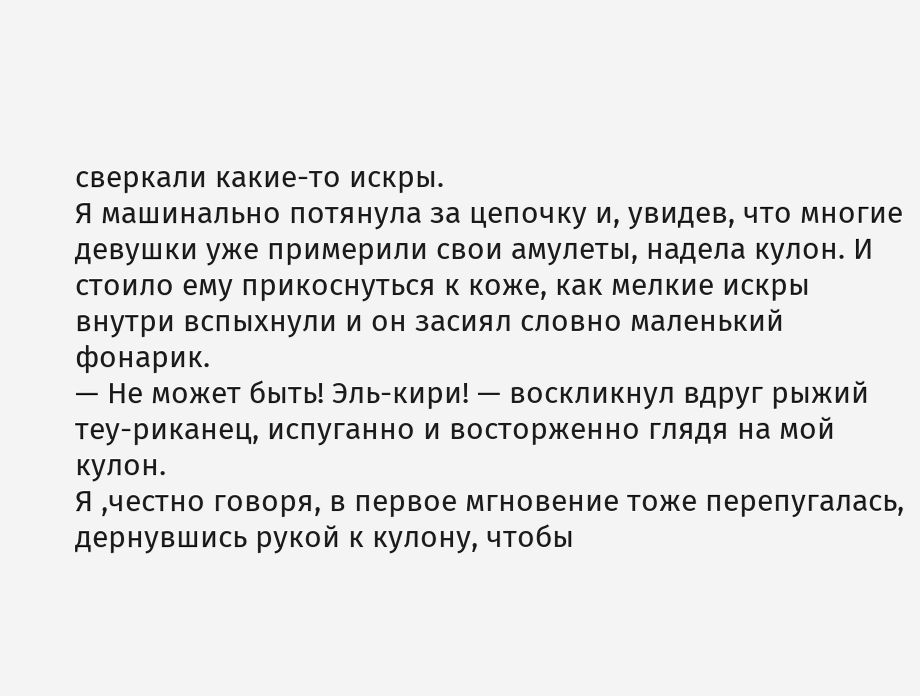сверкали какие-то искры.
Я машинально потянула за цепочку и, увидев, что многие девушки уже примерили свои амулеты, надела кулон. И стоило ему прикоснуться к коже, как мелкие искры внутри вспыхнули и он засиял словно маленький фонарик.
— Не может быть! Эль-кири! — воскликнул вдруг рыжий теу-риканец, испуганно и восторженно глядя на мой кулон.
Я ,честно говоря, в первое мгновение тоже перепугалась, дернувшись рукой к кулону, чтобы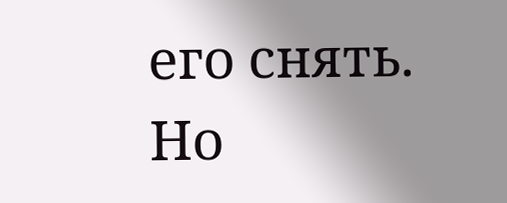его снять. Но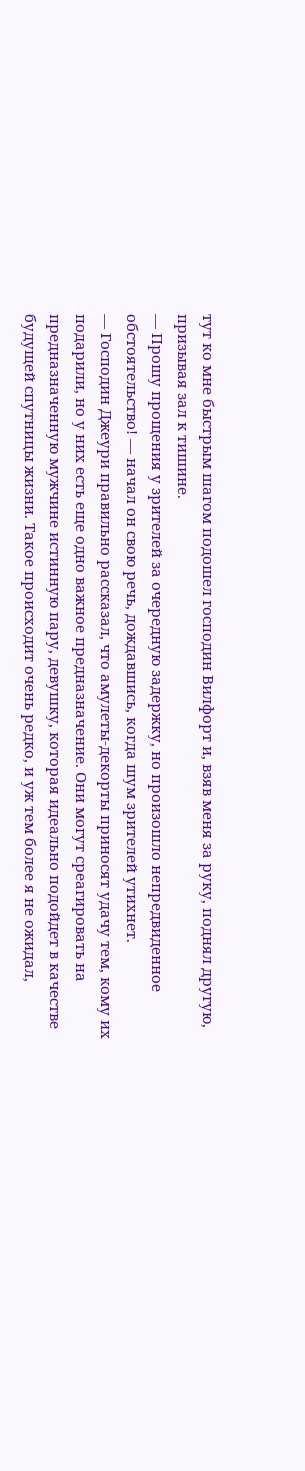тут ко мне быстрым шагом подошел господин Вилфорт и, взяв меня за руку, поднял другую, призывая зал к тишине.
— Прошу прощения у зрителей за очередную задержку, но произошло непредвиденное обстоятельство! — начал он свою речь, дождавшись, когда шум зрителей утихнет.
— Господин Джеури правильно рассказал, что амулеты-декорты приносят удачу тем, кому их подарили, но у них есть еще одно важное предназначение. Они могут среагировать на предназначенную мужчине истинную пару, девушку, которая идеально подойдет в качестве будущей спутницы жизни. Такое происходит очень редко, и уж тем более я не ожидал,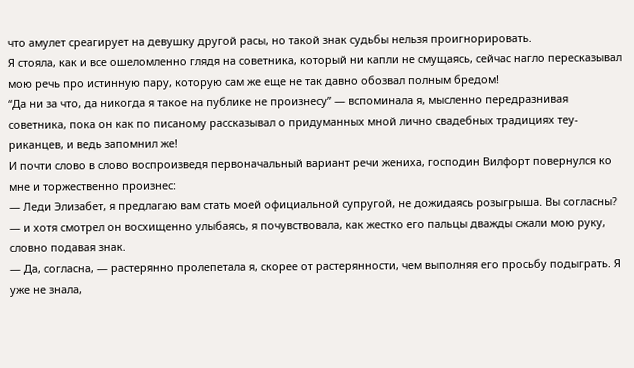что амулет среагирует на девушку другой расы, но такой знак судьбы нельзя проигнорировать.
Я стояла, как и все ошеломленно глядя на советника, который ни капли не смущаясь, сейчас нагло пересказывал мою речь про истинную пару, которую сам же еще не так давно обозвал полным бредом!
“Да ни за что, да никогда я такое на публике не произнесу” — вспоминала я, мысленно передразнивая советника, пока он как по писаному рассказывал о придуманных мной лично свадебных традициях теу-риканцев, и ведь запомнил же!
И почти слово в слово воспроизведя первоначальный вариант речи жениха, господин Вилфорт повернулся ко мне и торжественно произнес:
— Леди Элизабет, я предлагаю вам стать моей официальной супругой, не дожидаясь розыгрыша. Вы согласны? — и хотя смотрел он восхищенно улыбаясь, я почувствовала, как жестко его пальцы дважды сжали мою руку, словно подавая знак.
— Да, согласна, — растерянно пролепетала я, скорее от растерянности, чем выполняя его просьбу подыграть. Я уже не знала,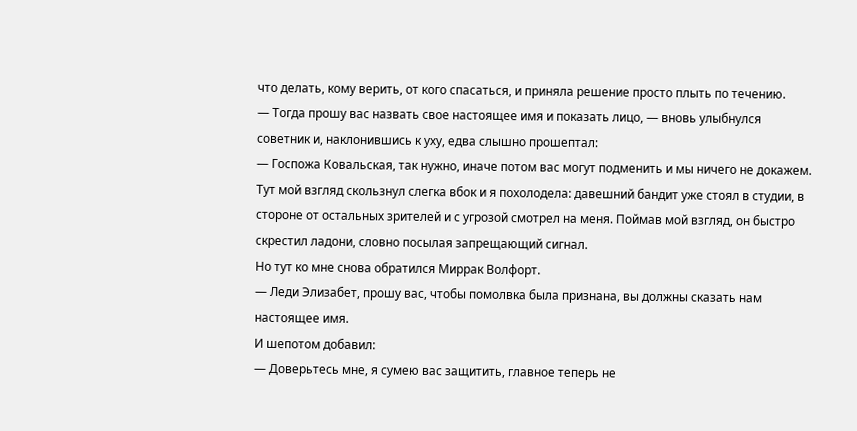что делать, кому верить, от кого спасаться, и приняла решение просто плыть по течению.
— Тогда прошу вас назвать свое настоящее имя и показать лицо, — вновь улыбнулся советник и, наклонившись к уху, едва слышно прошептал:
— Госпожа Ковальская, так нужно, иначе потом вас могут подменить и мы ничего не докажем.
Тут мой взгляд скользнул слегка вбок и я похолодела: давешний бандит уже стоял в студии, в стороне от остальных зрителей и с угрозой смотрел на меня. Поймав мой взгляд, он быстро скрестил ладони, словно посылая запрещающий сигнал.
Но тут ко мне снова обратился Миррак Волфорт.
— Леди Элизабет, прошу вас, чтобы помолвка была признана, вы должны сказать нам настоящее имя.
И шепотом добавил:
— Доверьтесь мне, я сумею вас защитить, главное теперь не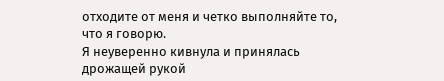отходите от меня и четко выполняйте то, что я говорю.
Я неуверенно кивнула и принялась дрожащей рукой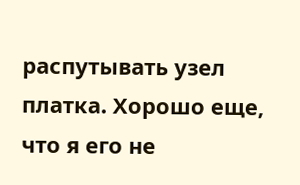распутывать узел платка. Хорошо еще, что я его не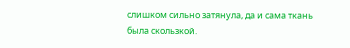слишком сильно затянула, да и сама ткань была скользкой.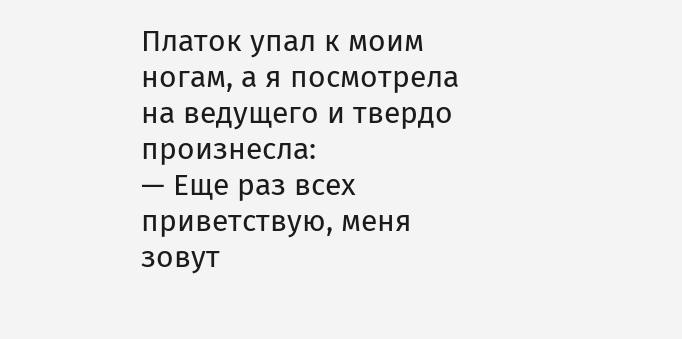Платок упал к моим ногам, а я посмотрела на ведущего и твердо произнесла:
— Еще раз всех приветствую, меня зовут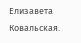Елизавета Ковальская.